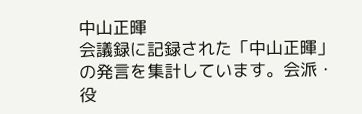中山正暉
会議録に記録された「中山正暉」の発言を集計しています。会派・役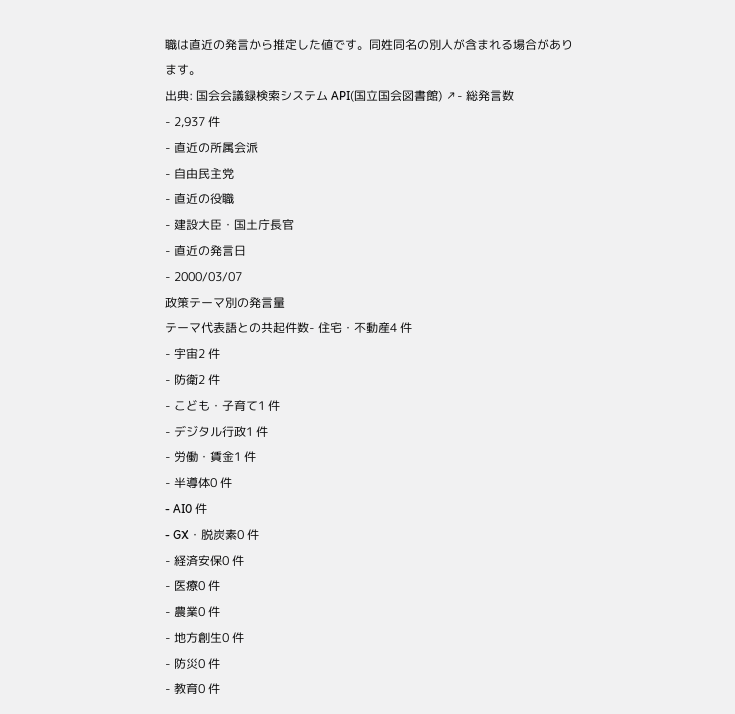職は直近の発言から推定した値です。同姓同名の別人が含まれる場合があります。
出典: 国会会議録検索システム API(国立国会図書館) ↗- 総発言数
- 2,937 件
- 直近の所属会派
- 自由民主党
- 直近の役職
- 建設大臣・国土庁長官
- 直近の発言日
- 2000/03/07
政策テーマ別の発言量
テーマ代表語との共起件数- 住宅・不動産4 件
- 宇宙2 件
- 防衛2 件
- こども・子育て1 件
- デジタル行政1 件
- 労働・賃金1 件
- 半導体0 件
- AI0 件
- GX・脱炭素0 件
- 経済安保0 件
- 医療0 件
- 農業0 件
- 地方創生0 件
- 防災0 件
- 教育0 件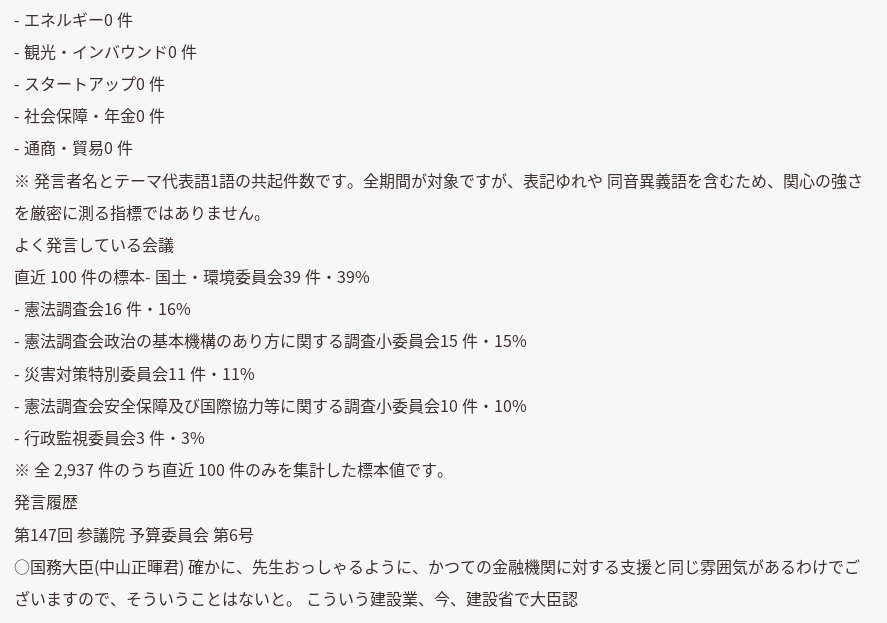- エネルギー0 件
- 観光・インバウンド0 件
- スタートアップ0 件
- 社会保障・年金0 件
- 通商・貿易0 件
※ 発言者名とテーマ代表語1語の共起件数です。全期間が対象ですが、表記ゆれや 同音異義語を含むため、関心の強さを厳密に測る指標ではありません。
よく発言している会議
直近 100 件の標本- 国土・環境委員会39 件・39%
- 憲法調査会16 件・16%
- 憲法調査会政治の基本機構のあり方に関する調査小委員会15 件・15%
- 災害対策特別委員会11 件・11%
- 憲法調査会安全保障及び国際協力等に関する調査小委員会10 件・10%
- 行政監視委員会3 件・3%
※ 全 2,937 件のうち直近 100 件のみを集計した標本値です。
発言履歴
第147回 参議院 予算委員会 第6号
○国務大臣(中山正暉君) 確かに、先生おっしゃるように、かつての金融機関に対する支援と同じ雰囲気があるわけでございますので、そういうことはないと。 こういう建設業、今、建設省で大臣認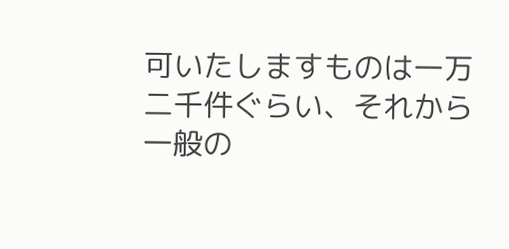可いたしますものは一万二千件ぐらい、それから一般の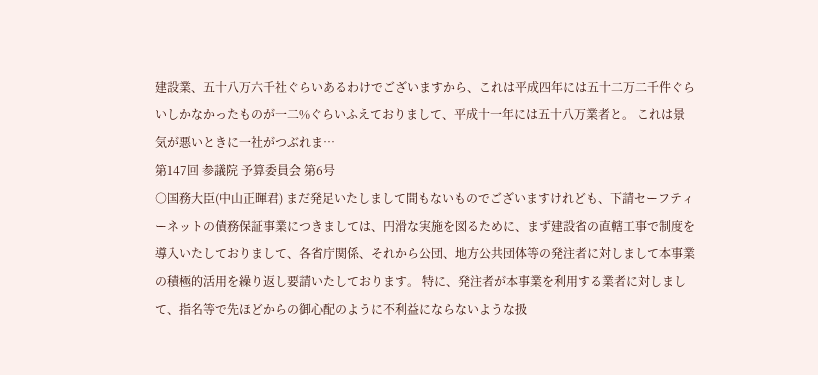建設業、五十八万六千社ぐらいあるわけでございますから、これは平成四年には五十二万二千件ぐらいしかなかったものが一二%ぐらいふえておりまして、平成十一年には五十八万業者と。 これは景気が悪いときに一社がつぶれま…
第147回 参議院 予算委員会 第6号
○国務大臣(中山正暉君) まだ発足いたしまして間もないものでございますけれども、下請セーフティーネットの債務保証事業につきましては、円滑な実施を図るために、まず建設省の直轄工事で制度を導入いたしておりまして、各省庁関係、それから公団、地方公共団体等の発注者に対しまして本事業の積極的活用を繰り返し要請いたしております。 特に、発注者が本事業を利用する業者に対しまして、指名等で先ほどからの御心配のように不利益にならないような扱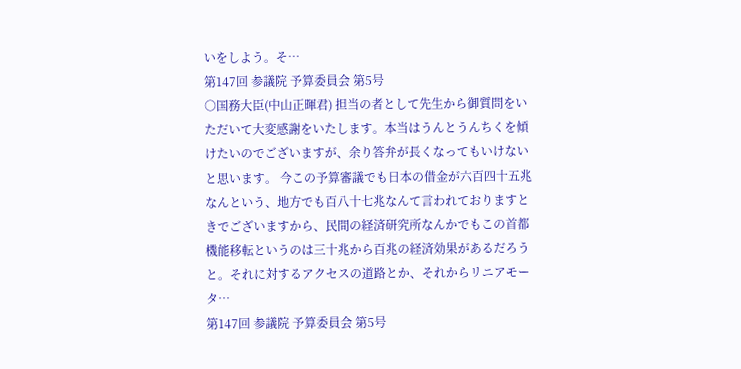いをしよう。そ…
第147回 参議院 予算委員会 第5号
○国務大臣(中山正暉君) 担当の者として先生から御質問をいただいて大変感謝をいたします。本当はうんとうんちくを傾けたいのでございますが、余り答弁が長くなってもいけないと思います。 今この予算審議でも日本の借金が六百四十五兆なんという、地方でも百八十七兆なんて言われておりますときでございますから、民間の経済研究所なんかでもこの首都機能移転というのは三十兆から百兆の経済効果があるだろうと。それに対するアクセスの道路とか、それからリニアモータ…
第147回 参議院 予算委員会 第5号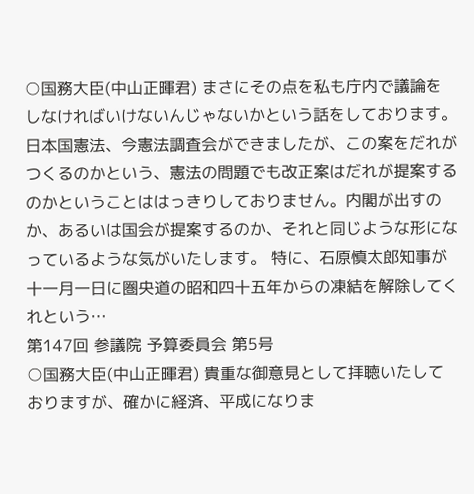○国務大臣(中山正暉君) まさにその点を私も庁内で議論をしなければいけないんじゃないかという話をしております。日本国憲法、今憲法調査会ができましたが、この案をだれがつくるのかという、憲法の問題でも改正案はだれが提案するのかということははっきりしておりません。内閣が出すのか、あるいは国会が提案するのか、それと同じような形になっているような気がいたします。 特に、石原慎太郎知事が十一月一日に圏央道の昭和四十五年からの凍結を解除してくれという…
第147回 参議院 予算委員会 第5号
○国務大臣(中山正暉君) 貴重な御意見として拝聴いたしておりますが、確かに経済、平成になりま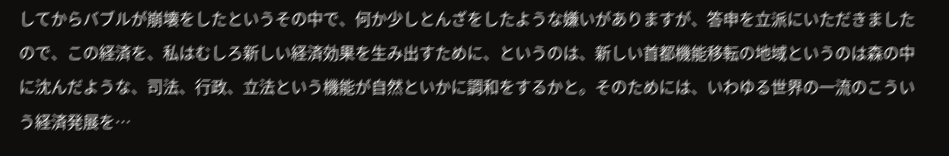してからバブルが崩壊をしたというその中で、何か少しとんざをしたような嫌いがありますが、答申を立派にいただきましたので、この経済を、私はむしろ新しい経済効果を生み出すために、というのは、新しい首都機能移転の地域というのは森の中に沈んだような、司法、行政、立法という機能が自然といかに調和をするかと。そのためには、いわゆる世界の一流のこういう経済発展を…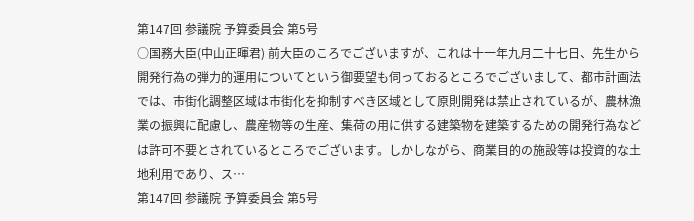第147回 参議院 予算委員会 第5号
○国務大臣(中山正暉君) 前大臣のころでございますが、これは十一年九月二十七日、先生から開発行為の弾力的運用についてという御要望も伺っておるところでございまして、都市計画法では、市街化調整区域は市街化を抑制すべき区域として原則開発は禁止されているが、農林漁業の振興に配慮し、農産物等の生産、集荷の用に供する建築物を建築するための開発行為などは許可不要とされているところでございます。しかしながら、商業目的の施設等は投資的な土地利用であり、ス…
第147回 参議院 予算委員会 第5号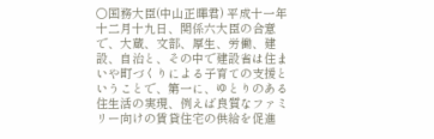○国務大臣(中山正暉君) 平成十一年十二月十九日、関係六大臣の合意で、大蔵、文部、厚生、労働、建設、自治と、その中で建設省は住まいや町づくりによる子育ての支援ということで、第一に、ゆとりのある住生活の実現、例えば良質なファミリー向けの賃貸住宅の供給を促進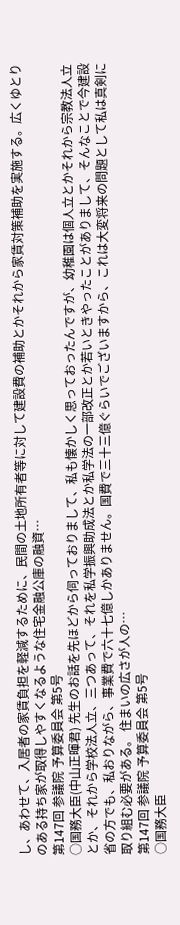し、あわせて、入居者の家賃負担を軽減するために、民間の土地所有者等に対して建設費の補助とかそれから家賃対策補助を実施する。広くゆとりのある持ち家が取得しやすくなるような住宅金融公庫の融資…
第147回 参議院 予算委員会 第5号
○国務大臣(中山正暉君) 先生のお話を先ほどから伺っておりまして、私も懐かしく思っておったんですが、幼稚園は個人立とかそれから宗教法人立とか、それから学校法人立、三つあって、それを私学振興助成法とか私学法の一部改正とか若いときやったことがありまして、そんなことで今建設省の方でも、私おりながら、事業費で六十七億しかありません。国費で三十三億ぐらいでございますから、これは大変将来の問題として私は真剣に取り組む必要がある。 住まいの広さが人の…
第147回 参議院 予算委員会 第5号
○国務大臣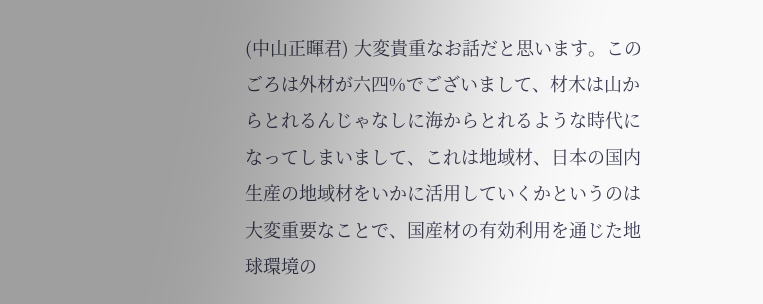(中山正暉君) 大変貴重なお話だと思います。このごろは外材が六四%でございまして、材木は山からとれるんじゃなしに海からとれるような時代になってしまいまして、これは地域材、日本の国内生産の地域材をいかに活用していくかというのは大変重要なことで、国産材の有効利用を通じた地球環境の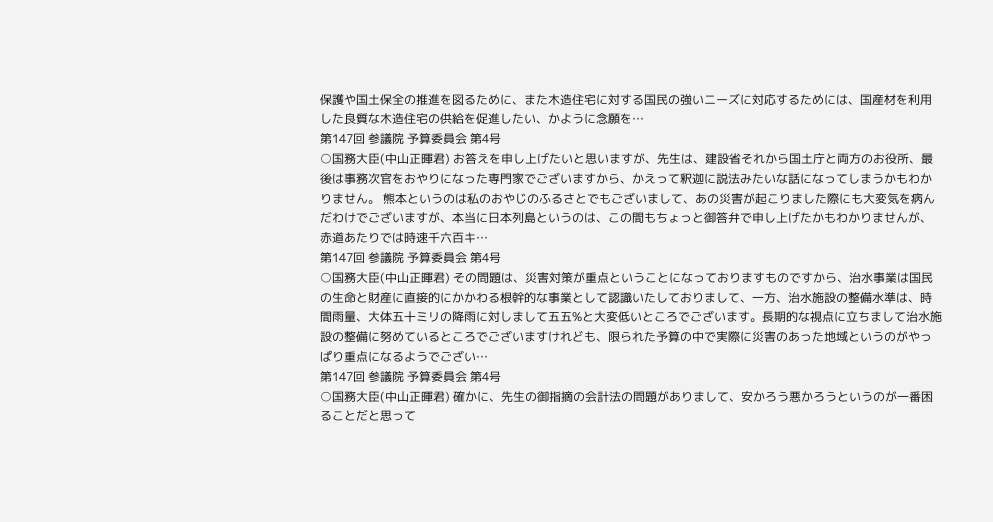保護や国土保全の推進を図るために、また木造住宅に対する国民の強いニーズに対応するためには、国産材を利用した良質な木造住宅の供給を促進したい、かように念願を…
第147回 参議院 予算委員会 第4号
○国務大臣(中山正暉君) お答えを申し上げたいと思いますが、先生は、建設省それから国土庁と両方のお役所、最後は事務次官をおやりになった専門家でございますから、かえって釈迦に説法みたいな話になってしまうかもわかりません。 熊本というのは私のおやじのふるさとでもございまして、あの災害が起こりました際にも大変気を病んだわけでございますが、本当に日本列島というのは、この間もちょっと御答弁で申し上げたかもわかりませんが、赤道あたりでは時速千六百キ…
第147回 参議院 予算委員会 第4号
○国務大臣(中山正暉君) その問題は、災害対策が重点ということになっておりますものですから、治水事業は国民の生命と財産に直接的にかかわる根幹的な事業として認識いたしておりまして、一方、治水施設の整備水準は、時間雨量、大体五十ミリの降雨に対しまして五五%と大変低いところでございます。長期的な視点に立ちまして治水施設の整備に努めているところでございますけれども、限られた予算の中で実際に災害のあった地域というのがやっぱり重点になるようでござい…
第147回 参議院 予算委員会 第4号
○国務大臣(中山正暉君) 確かに、先生の御指摘の会計法の問題がありまして、安かろう悪かろうというのが一番困ることだと思って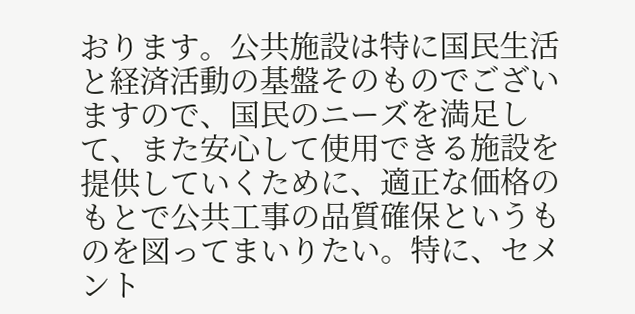おります。公共施設は特に国民生活と経済活動の基盤そのものでございますので、国民のニーズを満足して、また安心して使用できる施設を提供していくために、適正な価格のもとで公共工事の品質確保というものを図ってまいりたい。特に、セメント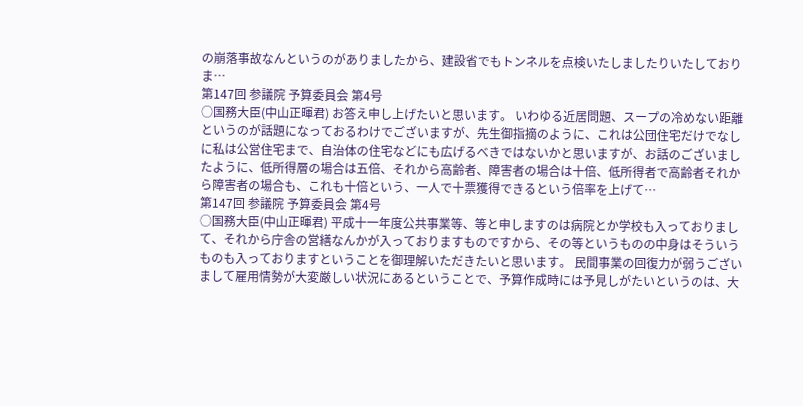の崩落事故なんというのがありましたから、建設省でもトンネルを点検いたしましたりいたしておりま…
第147回 参議院 予算委員会 第4号
○国務大臣(中山正暉君) お答え申し上げたいと思います。 いわゆる近居問題、スープの冷めない距離というのが話題になっておるわけでございますが、先生御指摘のように、これは公団住宅だけでなしに私は公営住宅まで、自治体の住宅などにも広げるべきではないかと思いますが、お話のございましたように、低所得層の場合は五倍、それから高齢者、障害者の場合は十倍、低所得者で高齢者それから障害者の場合も、これも十倍という、一人で十票獲得できるという倍率を上げて…
第147回 参議院 予算委員会 第4号
○国務大臣(中山正暉君) 平成十一年度公共事業等、等と申しますのは病院とか学校も入っておりまして、それから庁舎の営繕なんかが入っておりますものですから、その等というものの中身はそういうものも入っておりますということを御理解いただきたいと思います。 民間事業の回復力が弱うございまして雇用情勢が大変厳しい状況にあるということで、予算作成時には予見しがたいというのは、大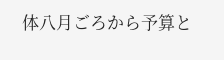体八月ごろから予算と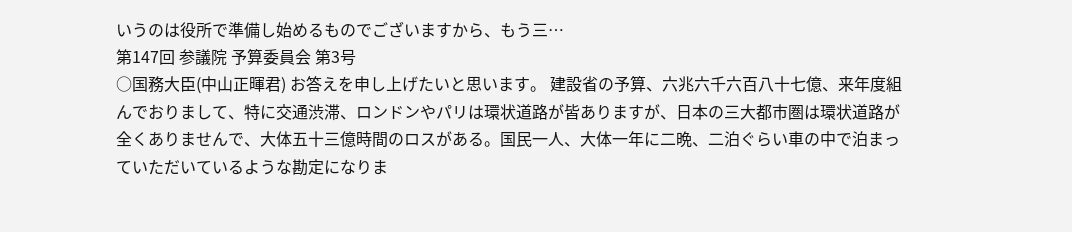いうのは役所で準備し始めるものでございますから、もう三…
第147回 参議院 予算委員会 第3号
○国務大臣(中山正暉君) お答えを申し上げたいと思います。 建設省の予算、六兆六千六百八十七億、来年度組んでおりまして、特に交通渋滞、ロンドンやパリは環状道路が皆ありますが、日本の三大都市圏は環状道路が全くありませんで、大体五十三億時間のロスがある。国民一人、大体一年に二晩、二泊ぐらい車の中で泊まっていただいているような勘定になりま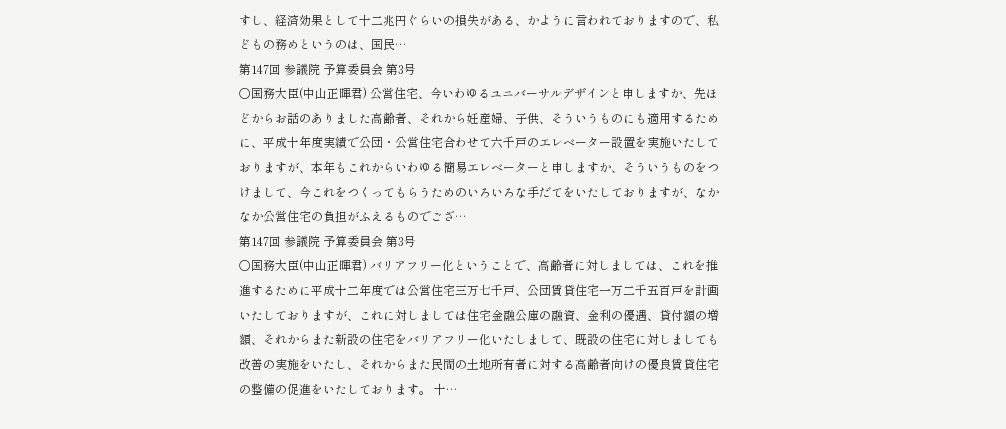すし、経済効果として十二兆円ぐらいの損失がある、かように言われておりますので、私どもの務めというのは、国民…
第147回 参議院 予算委員会 第3号
○国務大臣(中山正暉君) 公営住宅、今いわゆるユニバーサルデザインと申しますか、先ほどからお話のありました高齢者、それから妊産婦、子供、そういうものにも適用するために、平成十年度実績で公団・公営住宅合わせて六千戸のエレベーター設置を実施いたしておりますが、本年もこれからいわゆる簡易エレベーターと申しますか、そういうものをつけまして、今これをつくってもらうためのいろいろな手だてをいたしておりますが、なかなか公営住宅の負担がふえるものでござ…
第147回 参議院 予算委員会 第3号
○国務大臣(中山正暉君) バリアフリー化ということで、高齢者に対しましては、これを推進するために平成十二年度では公営住宅三万七千戸、公団賃貸住宅一万二千五百戸を計画いたしておりますが、これに対しましては住宅金融公庫の融資、金利の優遇、貸付額の増額、それからまた新設の住宅をバリアフリー化いたしまして、既設の住宅に対しましても改善の実施をいたし、それからまた民間の土地所有者に対する高齢者向けの優良賃貸住宅の整備の促進をいたしております。 十…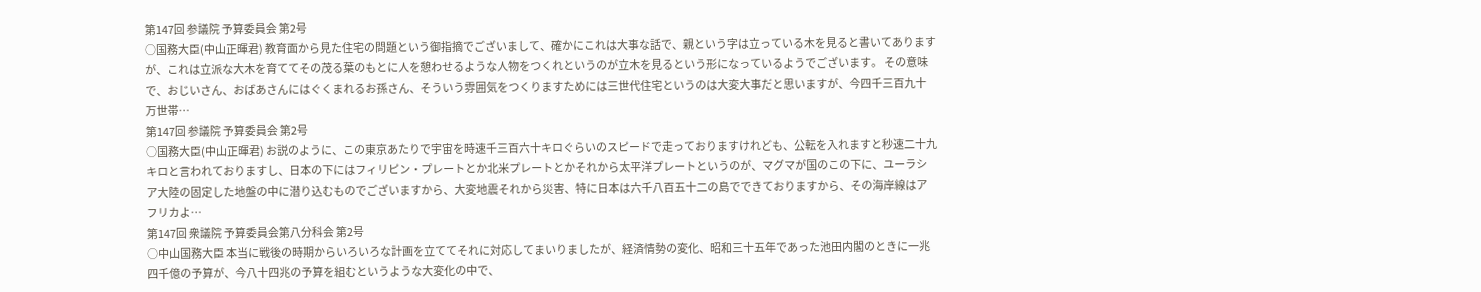第147回 参議院 予算委員会 第2号
○国務大臣(中山正暉君) 教育面から見た住宅の問題という御指摘でございまして、確かにこれは大事な話で、親という字は立っている木を見ると書いてありますが、これは立派な大木を育ててその茂る葉のもとに人を憩わせるような人物をつくれというのが立木を見るという形になっているようでございます。 その意味で、おじいさん、おばあさんにはぐくまれるお孫さん、そういう雰囲気をつくりますためには三世代住宅というのは大変大事だと思いますが、今四千三百九十万世帯…
第147回 参議院 予算委員会 第2号
○国務大臣(中山正暉君) お説のように、この東京あたりで宇宙を時速千三百六十キロぐらいのスピードで走っておりますけれども、公転を入れますと秒速二十九キロと言われておりますし、日本の下にはフィリピン・プレートとか北米プレートとかそれから太平洋プレートというのが、マグマが国のこの下に、ユーラシア大陸の固定した地盤の中に潜り込むものでございますから、大変地震それから災害、特に日本は六千八百五十二の島でできておりますから、その海岸線はアフリカよ…
第147回 衆議院 予算委員会第八分科会 第2号
○中山国務大臣 本当に戦後の時期からいろいろな計画を立ててそれに対応してまいりましたが、経済情勢の変化、昭和三十五年であった池田内閣のときに一兆四千億の予算が、今八十四兆の予算を組むというような大変化の中で、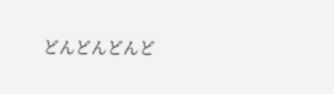どんどんどんど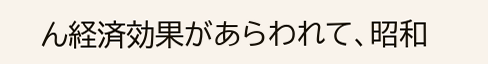ん経済効果があらわれて、昭和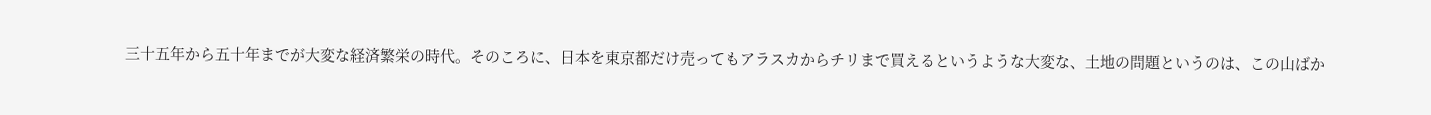三十五年から五十年までが大変な経済繁栄の時代。そのころに、日本を東京都だけ売ってもアラスカからチリまで買えるというような大変な、土地の問題というのは、この山ばか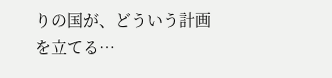りの国が、どういう計画を立てる…